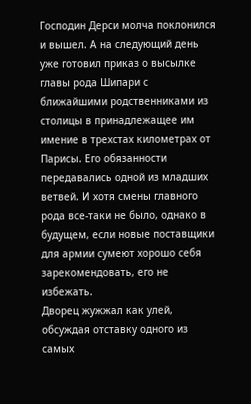Господин Дерси молча поклонился и вышел. А на следующий день уже готовил приказ о высылке главы рода Шипари с ближайшими родственниками из столицы в принадлежащее им имение в трехстах километрах от Парисы. Его обязанности передавались одной из младших ветвей. И хотя смены главного рода все-таки не было, однако в будущем, если новые поставщики для армии сумеют хорошо себя зарекомендовать, его не избежать.
Дворец жужжал как улей, обсуждая отставку одного из самых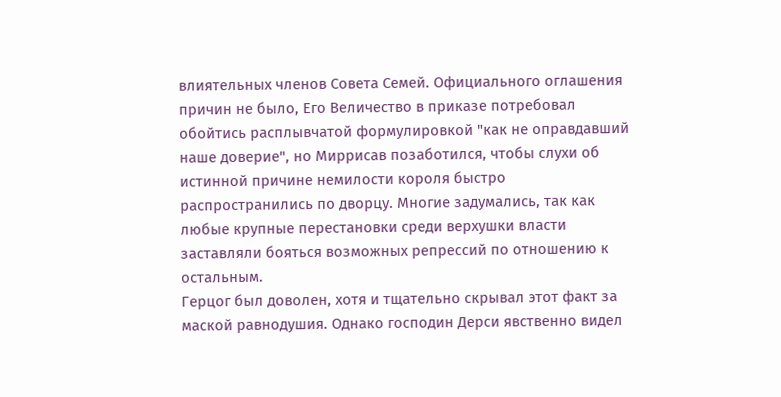влиятельных членов Совета Семей. Официального оглашения причин не было, Его Величество в приказе потребовал обойтись расплывчатой формулировкой "как не оправдавший наше доверие", но Миррисав позаботился, чтобы слухи об истинной причине немилости короля быстро распространились по дворцу. Многие задумались, так как любые крупные перестановки среди верхушки власти заставляли бояться возможных репрессий по отношению к остальным.
Герцог был доволен, хотя и тщательно скрывал этот факт за маской равнодушия. Однако господин Дерси явственно видел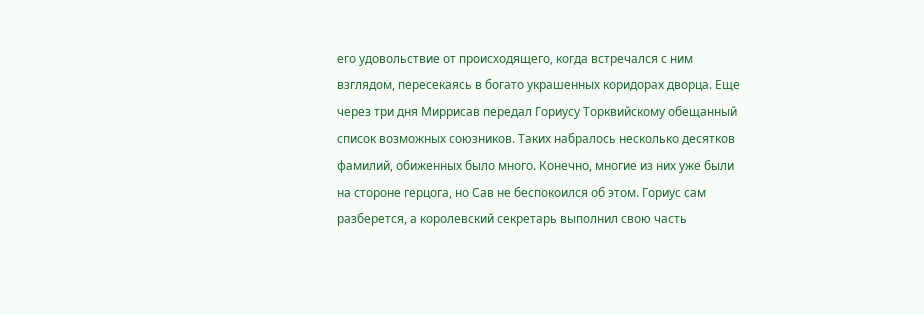его удовольствие от происходящего, когда встречался с ним взглядом, пересекаясь в богато украшенных коридорах дворца. Еще через три дня Миррисав передал Гориусу Торквийскому обещанный список возможных союзников. Таких набралось несколько десятков фамилий, обиженных было много. Конечно, многие из них уже были на стороне герцога, но Сав не беспокоился об этом. Гориус сам разберется, а королевский секретарь выполнил свою часть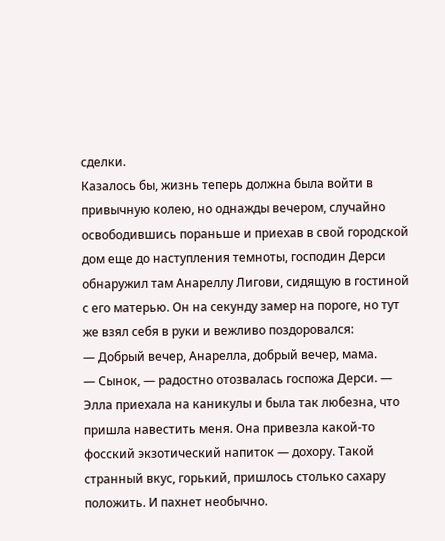сделки.
Казалось бы, жизнь теперь должна была войти в привычную колею, но однажды вечером, случайно освободившись пораньше и приехав в свой городской дом еще до наступления темноты, господин Дерси обнаружил там Анареллу Лигови, сидящую в гостиной с его матерью. Он на секунду замер на пороге, но тут же взял себя в руки и вежливо поздоровался:
— Добрый вечер, Анарелла, добрый вечер, мама.
— Сынок, — радостно отозвалась госпожа Дерси. — Элла приехала на каникулы и была так любезна, что пришла навестить меня. Она привезла какой-то фосский экзотический напиток — дохору. Такой странный вкус, горький, пришлось столько сахару положить. И пахнет необычно.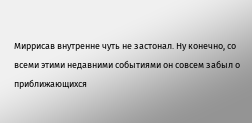Миррисав внутренне чуть не застонал. Ну конечно, со всеми этими недавними событиями он совсем забыл о приближающихся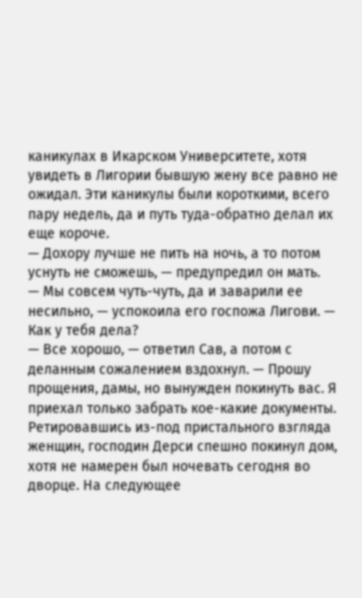каникулах в Икарском Университете, хотя увидеть в Лигории бывшую жену все равно не ожидал. Эти каникулы были короткими, всего пару недель, да и путь туда-обратно делал их еще короче.
— Дохору лучше не пить на ночь, а то потом уснуть не сможешь, — предупредил он мать.
— Мы совсем чуть-чуть, да и заварили ее несильно, — успокоила его госпожа Лигови. — Как у тебя дела?
— Все хорошо, — ответил Сав, а потом с деланным сожалением вздохнул. — Прошу прощения, дамы, но вынужден покинуть вас. Я приехал только забрать кое-какие документы.
Ретировавшись из-под пристального взгляда женщин, господин Дерси спешно покинул дом, хотя не намерен был ночевать сегодня во дворце. На следующее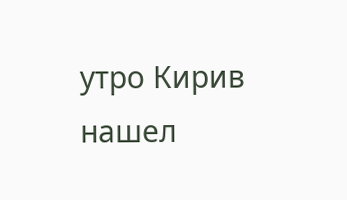утро Кирив нашел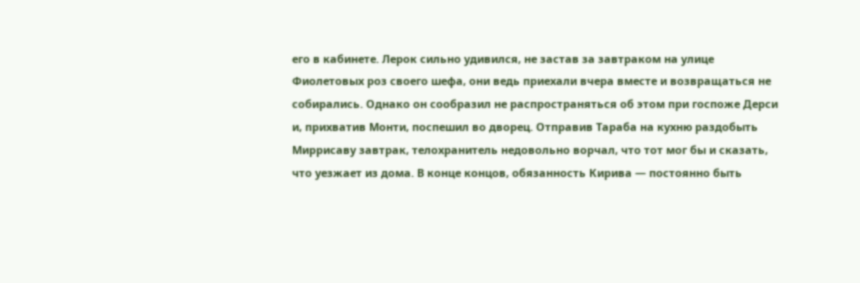его в кабинете. Лерок сильно удивился, не застав за завтраком на улице Фиолетовых роз своего шефа, они ведь приехали вчера вместе и возвращаться не собирались. Однако он сообразил не распространяться об этом при госпоже Дерси и, прихватив Монти, поспешил во дворец. Отправив Тараба на кухню раздобыть Миррисаву завтрак, телохранитель недовольно ворчал, что тот мог бы и сказать, что уезжает из дома. В конце концов, обязанность Кирива — постоянно быть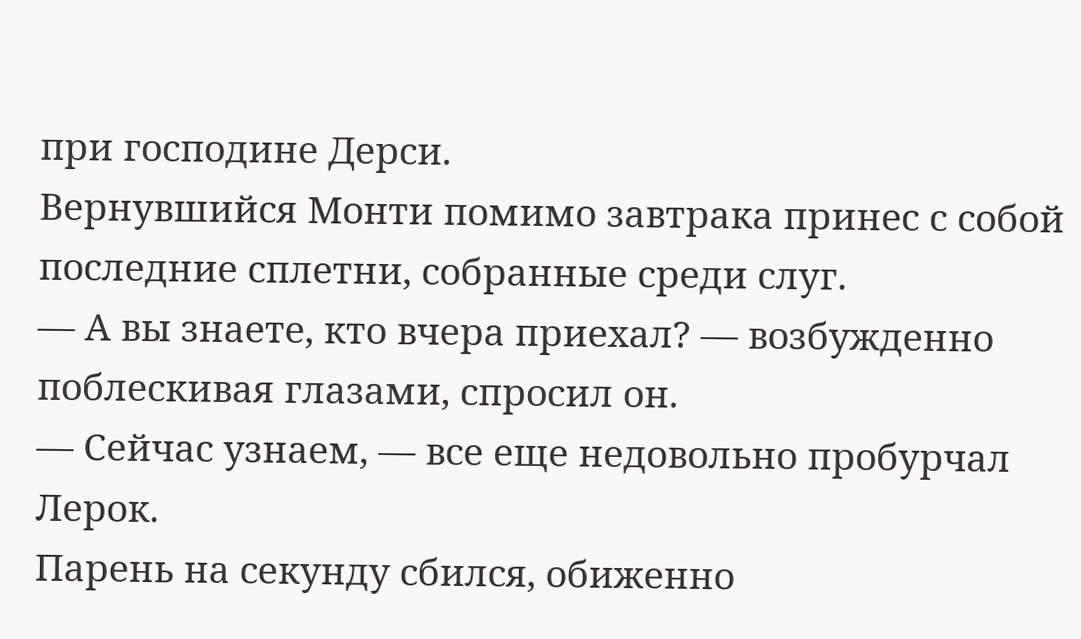при господине Дерси.
Вернувшийся Монти помимо завтрака принес с собой последние сплетни, собранные среди слуг.
— А вы знаете, кто вчера приехал? — возбужденно поблескивая глазами, спросил он.
— Сейчас узнаем, — все еще недовольно пробурчал Лерок.
Парень на секунду сбился, обиженно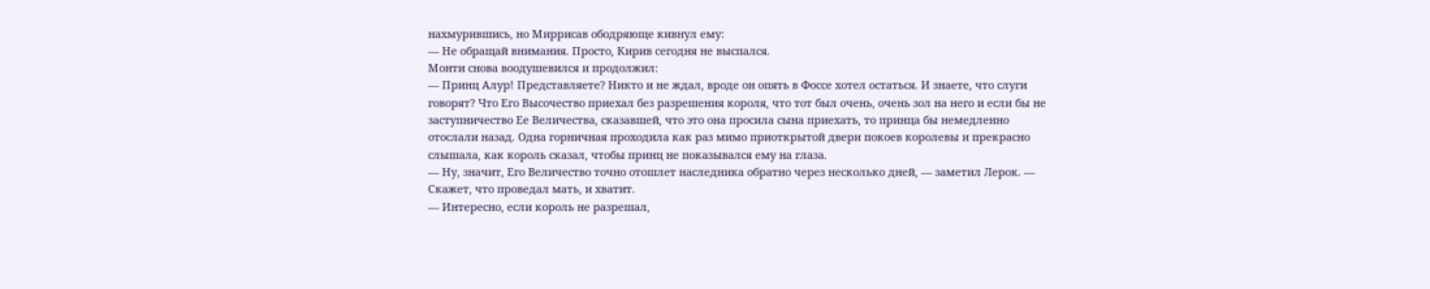нахмурившись, но Миррисав ободряюще кивнул ему:
— Не обращай внимания. Просто, Кирив сегодня не выспался.
Монти снова воодушевился и продолжил:
— Принц Алур! Представляете? Никто и не ждал, вроде он опять в Фоссе хотел остаться. И знаете, что слуги говорят? Что Его Высочество приехал без разрешения короля, что тот был очень, очень зол на него и если бы не заступничество Ее Величества, сказавшей, что это она просила сына приехать, то принца бы немедленно отослали назад. Одна горничная проходила как раз мимо приоткрытой двери покоев королевы и прекрасно слышала, как король сказал, чтобы принц не показывался ему на глаза.
— Ну, значит, Его Величество точно отошлет наследника обратно через несколько дней, — заметил Лерок. — Скажет, что проведал мать, и хватит.
— Интересно, если король не разрешал,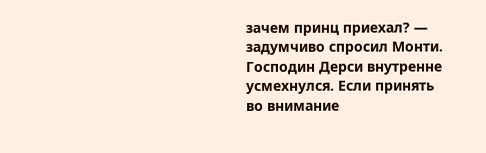зачем принц приехал? — задумчиво спросил Монти.
Господин Дерси внутренне усмехнулся. Если принять во внимание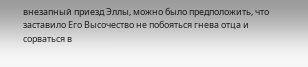внезапный приезд Эллы, можно было предположить, что заставило Его Высочество не побояться гнева отца и сорваться в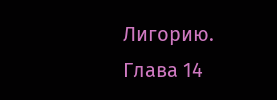Лигорию.
Глава 14